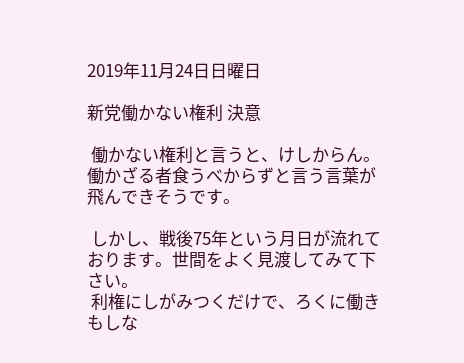2019年11月24日日曜日

新党働かない権利 決意

 働かない権利と言うと、けしからん。働かざる者食うべからずと言う言葉が飛んできそうです。

 しかし、戦後75年という月日が流れております。世間をよく見渡してみて下さい。
 利権にしがみつくだけで、ろくに働きもしな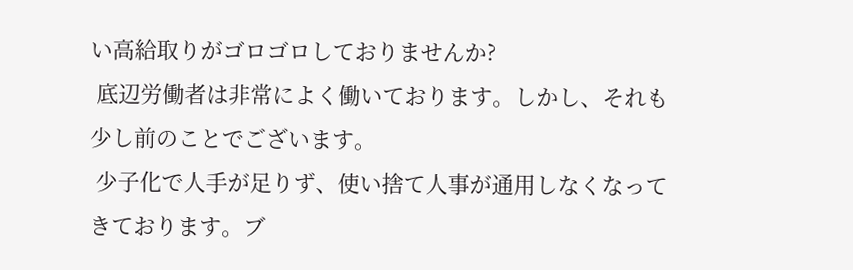い高給取りがゴロゴロしておりませんか?
 底辺労働者は非常によく働いております。しかし、それも少し前のことでございます。
 少子化で人手が足りず、使い捨て人事が通用しなくなってきております。ブ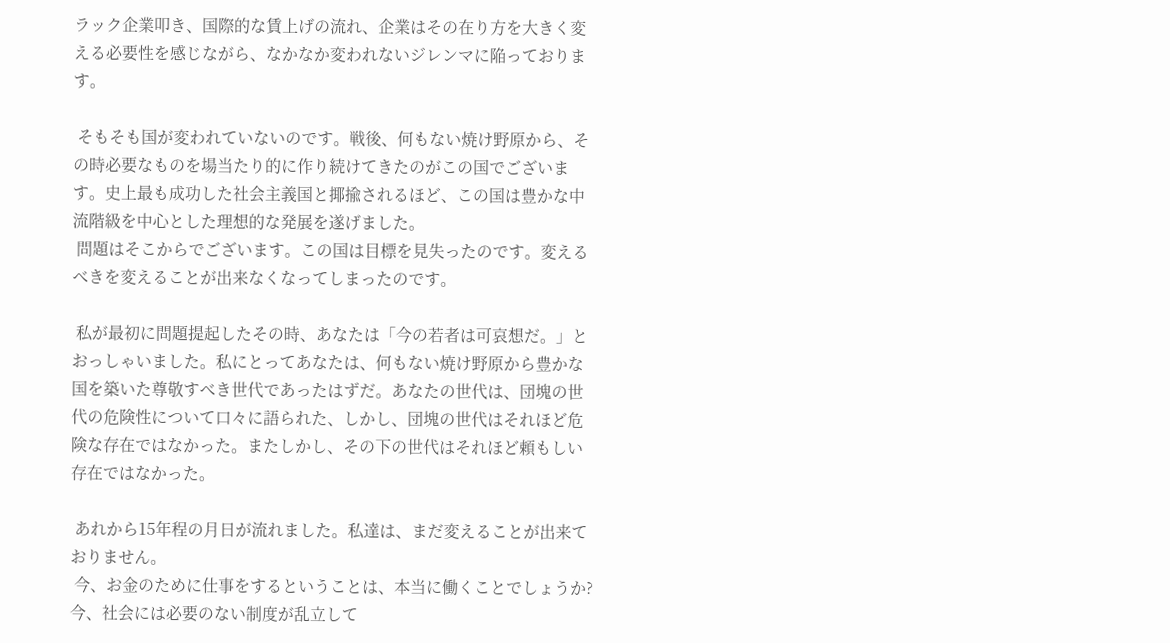ラック企業叩き、国際的な賃上げの流れ、企業はその在り方を大きく変える必要性を感じながら、なかなか変われないジレンマに陥っております。

 そもそも国が変われていないのです。戦後、何もない焼け野原から、その時必要なものを場当たり的に作り続けてきたのがこの国でございます。史上最も成功した社会主義国と揶揄されるほど、この国は豊かな中流階級を中心とした理想的な発展を遂げました。
 問題はそこからでございます。この国は目標を見失ったのです。変えるべきを変えることが出来なくなってしまったのです。

 私が最初に問題提起したその時、あなたは「今の若者は可哀想だ。」とおっしゃいました。私にとってあなたは、何もない焼け野原から豊かな国を築いた尊敬すべき世代であったはずだ。あなたの世代は、団塊の世代の危険性について口々に語られた、しかし、団塊の世代はそれほど危険な存在ではなかった。またしかし、その下の世代はそれほど頼もしい存在ではなかった。

 あれから15年程の月日が流れました。私達は、まだ変えることが出来ておりません。
 今、お金のために仕事をするということは、本当に働くことでしょうか?今、社会には必要のない制度が乱立して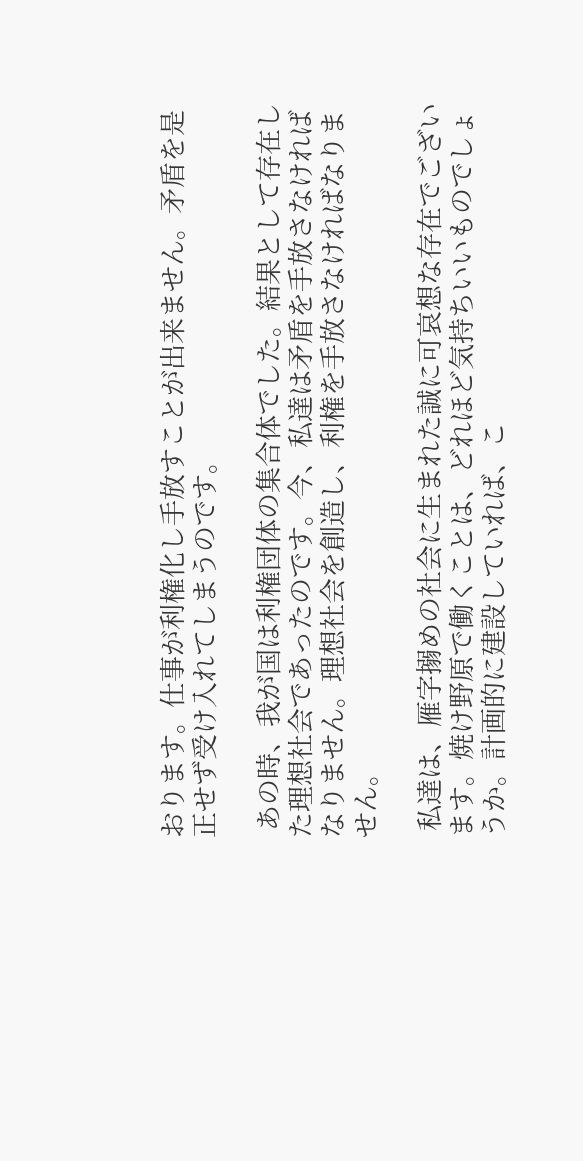おります。仕事が利権化し手放すことが出来ません。矛盾を是正せず受け入れてしまうのです。

 あの時、我が国は利権団体の集合体でした。結果として存在した理想社会であったのです。今、私達は矛盾を手放さなければなりません。理想社会を創造し、利権を手放さなければなりません。

 私達は、雁字搦めの社会に生まれた誠に可哀想な存在でございます。焼け野原で働くことは、どれほど気持ちいいものでしょうか。計画的に建設していれば、こ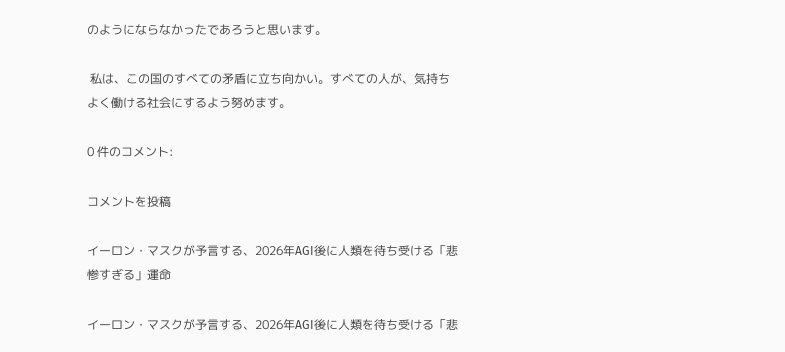のようにならなかったであろうと思います。

 私は、この国のすべての矛盾に立ち向かい。すべての人が、気持ちよく働ける社会にするよう努めます。

0 件のコメント:

コメントを投稿

イーロン・マスクが予言する、2026年AGI後に人類を待ち受ける「悲惨すぎる」運命

イーロン・マスクが予言する、2026年AGI後に人類を待ち受ける「悲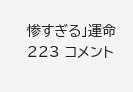惨すぎる」運命 223 コメント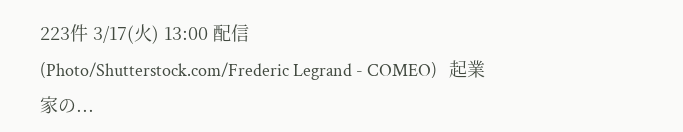223件 3/17(火) 13:00 配信 (Photo/Shutterstock.com/Frederic Legrand - COMEO)   起業家の...